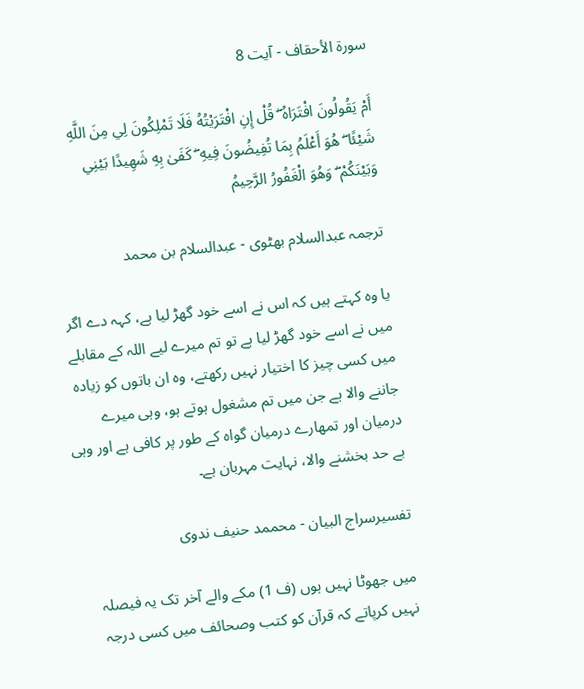سورة الأحقاف - آیت 8

أَمْ يَقُولُونَ افْتَرَاهُ ۖ قُلْ إِنِ افْتَرَيْتُهُ فَلَا تَمْلِكُونَ لِي مِنَ اللَّهِ شَيْئًا ۖ هُوَ أَعْلَمُ بِمَا تُفِيضُونَ فِيهِ ۖ كَفَىٰ بِهِ شَهِيدًا بَيْنِي وَبَيْنَكُمْ ۖ وَهُوَ الْغَفُورُ الرَّحِيمُ

ترجمہ عبدالسلام بھٹوی - عبدالسلام بن محمد

یا وہ کہتے ہیں کہ اس نے اسے خود گھڑ لیا ہے، کہہ دے اگر میں نے اسے خود گھڑ لیا ہے تو تم میرے لیے اللہ کے مقابلے میں کسی چیز کا اختیار نہیں رکھتے، وہ ان باتوں کو زیادہ جاننے والا ہے جن میں تم مشغول ہوتے ہو، وہی میرے درمیان اور تمھارے درمیان گواہ کے طور پر کافی ہے اور وہی بے حد بخشنے والا، نہایت مہربان ہے۔

تفسیرسراج البیان - محممد حنیف ندوی

میں جھوٹا نہیں ہوں (ف 1) مکے والے آخر تک یہ فیصلہ نہیں کرپاتے کہ قرآن کو کتب وصحائف میں کسی درجہ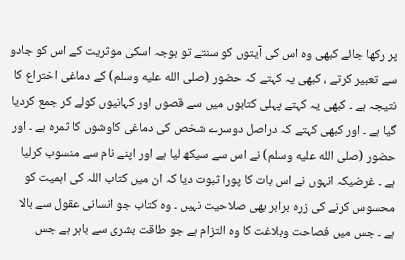پر رکھا جائے کبھی وہ اس کی آیتوں کو سنتے تو بوجہ اسکی موثریت کے اس کو جادو سے تعبیر کرتے ، کبھی یہ کہتے کہ حضور (صلى الله عليه وسلم) کے دماغی اختراع کا نتیجہ ہے ۔ کبھی یہ کہتے پہلی کتابوں میں سے قصوں اور کہانیوں کولے کر جمع کردیا گیا ہے ۔ اور کبھی کہتے کہ دراصل دوسرے شخص کی دماغی کاوشوں کا ثمرہ ہے ۔ اور حضور (صلى الله عليه وسلم) نے اس سے سیکھ لیا ہے اور اپنے نام سے منسوب کرلیا ہے ۔ غرضیکہ انہوں نے اس بات کا پورا ثبوت دیا کہ ان میں کتاب اللہ کی اہمیت کو محسوس کرنے کی زرہ برابر بھی صلاحیت نہیں ۔ وہ کتاب جو انسانی عقول سے بالا ہے ۔ جس میں فصاحت وبلاغت کا وہ التزام ہے جو طاقت بشری سے باہر ہے جس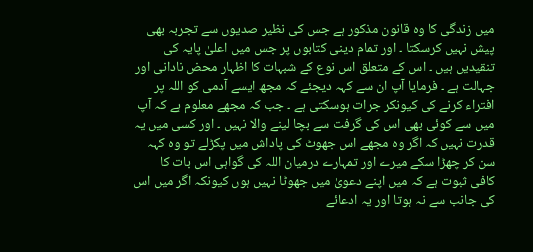میں زندگی کا وہ قانون مذکور ہے جس کی نظیر صدیوں سے تجربہ بھی پیش نہیں کرسکتا ۔ اور تمام دینی کتابوں پر جس میں اعلیٰ پایہ کی تنقیدیں ہیں ۔ اس کے متعلق اس نوع کے شبہات کا اظہار محض نادانی اور جہالت ہے ۔ فرمایا آپ ان سے کہہ دیجئے کہ مجھ ایسے آدمی کو اللہ پر افتراء کرنے کی کیونکر جرات ہوسکتی ہے ۔ جب کہ مجھے معلوم ہے کہ آپ میں سے کوئی بھی اس کی گرفت سے بچا لینے والا نہیں ۔ اور کسی میں یہ قدرت نہیں کہ اگر وہ مجھے اس جھوٹ کی پاداش میں پکڑلے تو وہ کہہ سن کر چھڑا سکے میرے اور تمہارے درمیان اللہ کی گواہی اس بات کا کافی ثبوت ہے کہ میں اپنے دعویٰ میں جھوٹا نہیں ہوں کیونکہ اگر میں اس کی جانب سے نہ ہوتا اور یہ ادعائے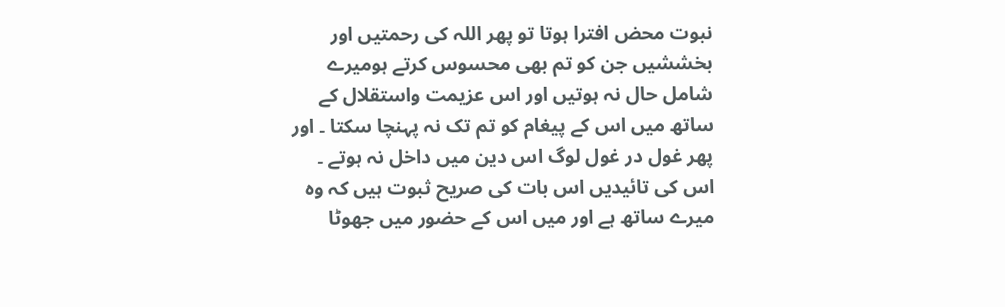نبوت محض افترا ہوتا تو پھر اللہ کی رحمتیں اور بخششیں جن کو تم بھی محسوس کرتے ہومیرے شامل حال نہ ہوتیں اور اس عزیمت واستقلال کے ساتھ میں اس کے پیغام کو تم تک نہ پہنچا سکتا ۔ اور پھر غول در غول لوگ اس دین میں داخل نہ ہوتے ۔ اس کی تائیدیں اس بات کی صریح ثبوت ہیں کہ وہ میرے ساتھ ہے اور میں اس کے حضور میں جھوٹا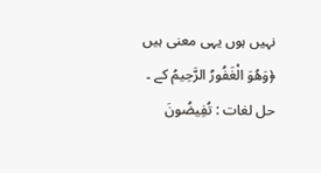نہیں ہوں یہی معنی ہیں ﴿وَهُوَ الْغَفُورُ الرَّحِيمُ کے ۔ حل لغات : تُفِيضُونَ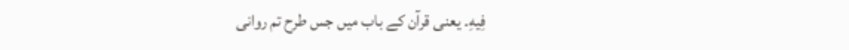فِيهِ۔ یعنی قرآن کے باب میں جس طرح تم روانی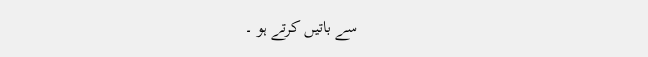سے باتیں کرتے ہو ۔